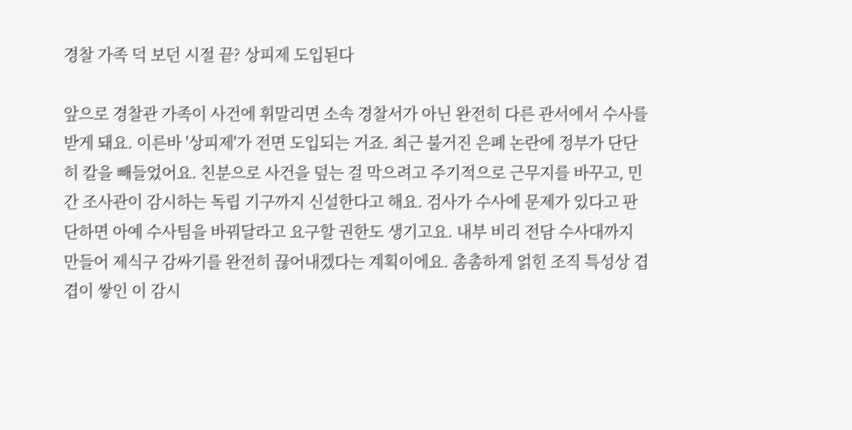경찰 가족 덕 보던 시절 끝? 상피제 도입된다

앞으로 경찰관 가족이 사건에 휘말리면 소속 경찰서가 아닌 완전히 다른 관서에서 수사를 받게 돼요. 이른바 '상피제'가 전면 도입되는 거죠. 최근 불거진 은폐 논란에 정부가 단단히 칼을 빼들었어요. 친분으로 사건을 덮는 걸 막으려고 주기적으로 근무지를 바꾸고, 민간 조사관이 감시하는 독립 기구까지 신설한다고 해요. 검사가 수사에 문제가 있다고 판단하면 아예 수사팀을 바꿔달라고 요구할 권한도 생기고요. 내부 비리 전담 수사대까지 만들어 제식구 감싸기를 완전히 끊어내겠다는 계획이에요. 촘촘하게 얽힌 조직 특성상 겹겹이 쌓인 이 감시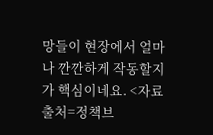망들이 현장에서 얼마나 깐깐하게 작동할지가 핵심이네요. <자료출처=정책브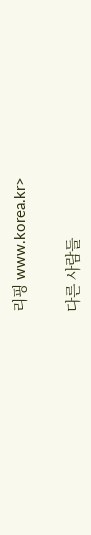리핑 www.korea.kr>

다른 사람들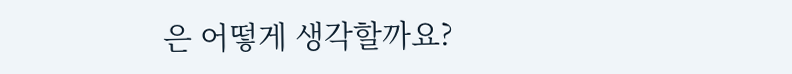은 어떻게 생각할까요?